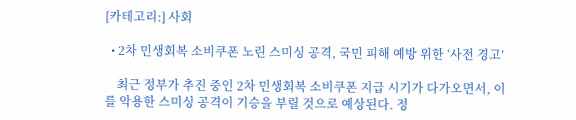[카테고리:] 사회

  • 2차 민생회복 소비쿠폰 노린 스미싱 공격, 국민 피해 예방 위한 ‘사전 경고’

    최근 정부가 추진 중인 2차 민생회복 소비쿠폰 지급 시기가 다가오면서, 이를 악용한 스미싱 공격이 기승을 부릴 것으로 예상된다. 정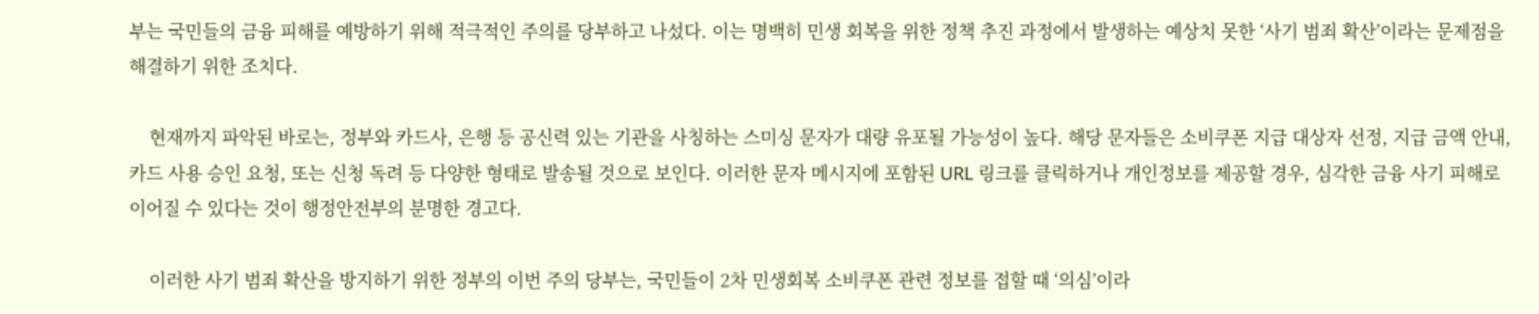부는 국민들의 금융 피해를 예방하기 위해 적극적인 주의를 당부하고 나섰다. 이는 명백히 민생 회복을 위한 정책 추진 과정에서 발생하는 예상치 못한 ‘사기 범죄 확산’이라는 문제점을 해결하기 위한 조치다.

    현재까지 파악된 바로는, 정부와 카드사, 은행 등 공신력 있는 기관을 사칭하는 스미싱 문자가 대량 유포될 가능성이 높다. 해당 문자들은 소비쿠폰 지급 대상자 선정, 지급 금액 안내, 카드 사용 승인 요청, 또는 신청 독려 등 다양한 형태로 발송될 것으로 보인다. 이러한 문자 메시지에 포함된 URL 링크를 클릭하거나 개인정보를 제공할 경우, 심각한 금융 사기 피해로 이어질 수 있다는 것이 행정안전부의 분명한 경고다.

    이러한 사기 범죄 확산을 방지하기 위한 정부의 이번 주의 당부는, 국민들이 2차 민생회복 소비쿠폰 관련 정보를 접할 때 ‘의심’이라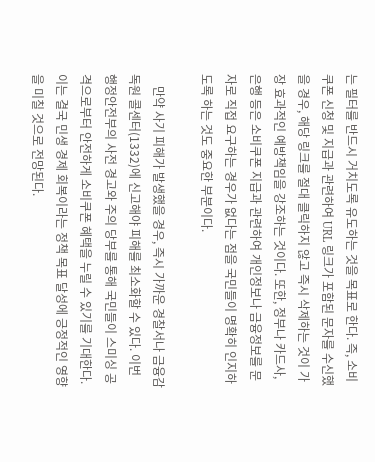는 필터를 반드시 거치도록 유도하는 것을 목표로 한다. 즉, 소비쿠폰 신청 및 지급과 관련하여 URL 링크가 포함된 문자를 수신했을 경우, 해당 링크를 절대 클릭하지 않고 즉시 삭제하는 것이 가장 효과적인 예방책임을 강조하는 것이다. 또한, 정부나 카드사, 은행 등은 소비쿠폰 지급과 관련하여 개인정보나 금융정보를 문자로 직접 요구하는 경우가 없다는 점을 국민들이 명확히 인지하도록 하는 것도 중요한 부분이다.

    만약 사기 피해가 발생했을 경우, 즉시 가까운 경찰서나 금융감독원 콜센터(1332)에 신고해야 피해를 최소화할 수 있다. 이번 행정안전부의 사전 경고와 주의 당부를 통해 국민들이 스미싱 공격으로부터 안전하게 소비쿠폰 혜택을 누릴 수 있기를 기대한다. 이는 결국 민생 경제 회복이라는 정책 목표 달성에 긍정적인 영향을 미칠 것으로 전망된다.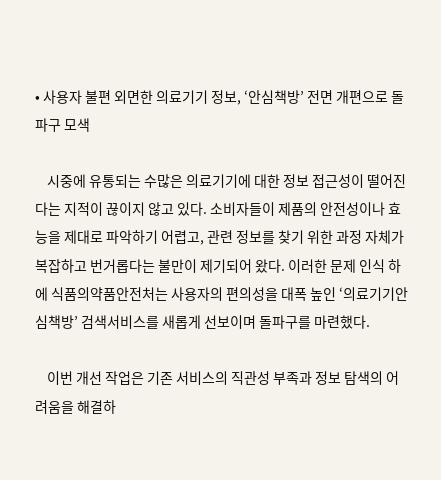• 사용자 불편 외면한 의료기기 정보, ‘안심책방’ 전면 개편으로 돌파구 모색

    시중에 유통되는 수많은 의료기기에 대한 정보 접근성이 떨어진다는 지적이 끊이지 않고 있다. 소비자들이 제품의 안전성이나 효능을 제대로 파악하기 어렵고, 관련 정보를 찾기 위한 과정 자체가 복잡하고 번거롭다는 불만이 제기되어 왔다. 이러한 문제 인식 하에 식품의약품안전처는 사용자의 편의성을 대폭 높인 ‘의료기기안심책방’ 검색서비스를 새롭게 선보이며 돌파구를 마련했다.

    이번 개선 작업은 기존 서비스의 직관성 부족과 정보 탐색의 어려움을 해결하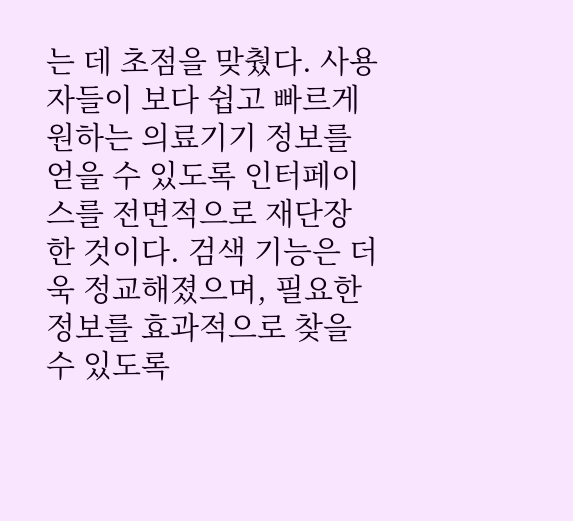는 데 초점을 맞췄다. 사용자들이 보다 쉽고 빠르게 원하는 의료기기 정보를 얻을 수 있도록 인터페이스를 전면적으로 재단장한 것이다. 검색 기능은 더욱 정교해졌으며, 필요한 정보를 효과적으로 찾을 수 있도록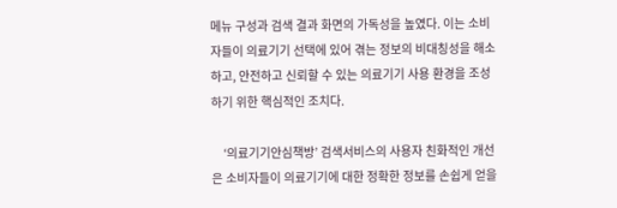메뉴 구성과 검색 결과 화면의 가독성을 높였다. 이는 소비자들이 의료기기 선택에 있어 겪는 정보의 비대칭성을 해소하고, 안전하고 신뢰할 수 있는 의료기기 사용 환경을 조성하기 위한 핵심적인 조치다.

    ‘의료기기안심책방’ 검색서비스의 사용자 친화적인 개선은 소비자들이 의료기기에 대한 정확한 정보를 손쉽게 얻을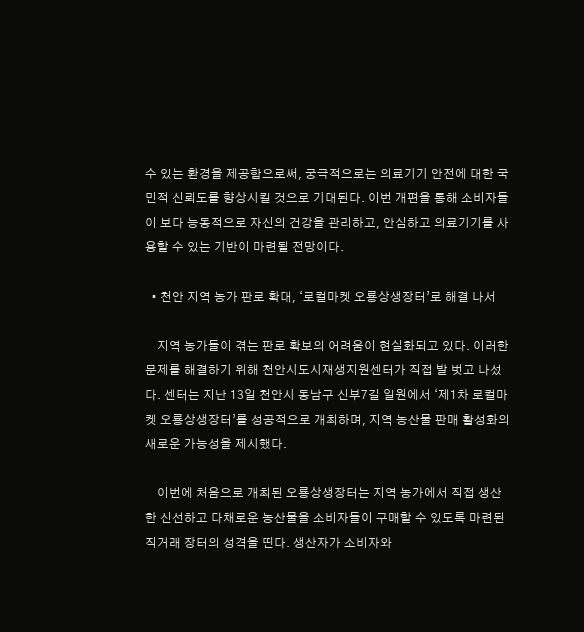수 있는 환경을 제공함으로써, 궁극적으로는 의료기기 안전에 대한 국민적 신뢰도를 향상시킬 것으로 기대된다. 이번 개편을 통해 소비자들이 보다 능동적으로 자신의 건강을 관리하고, 안심하고 의료기기를 사용할 수 있는 기반이 마련될 전망이다.

  • 천안 지역 농가 판로 확대, ‘로컬마켓 오룡상생장터’로 해결 나서

    지역 농가들이 겪는 판로 확보의 어려움이 현실화되고 있다. 이러한 문제를 해결하기 위해 천안시도시재생지원센터가 직접 발 벗고 나섰다. 센터는 지난 13일 천안시 동남구 신부7길 일원에서 ‘제1차 로컬마켓 오룡상생장터’를 성공적으로 개최하며, 지역 농산물 판매 활성화의 새로운 가능성을 제시했다.

    이번에 처음으로 개최된 오룡상생장터는 지역 농가에서 직접 생산한 신선하고 다채로운 농산물을 소비자들이 구매할 수 있도록 마련된 직거래 장터의 성격을 띤다. 생산자가 소비자와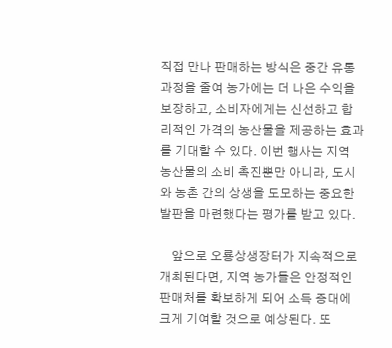직접 만나 판매하는 방식은 중간 유통 과정을 줄여 농가에는 더 나은 수익을 보장하고, 소비자에게는 신선하고 합리적인 가격의 농산물을 제공하는 효과를 기대할 수 있다. 이번 행사는 지역 농산물의 소비 촉진뿐만 아니라, 도시와 농촌 간의 상생을 도모하는 중요한 발판을 마련했다는 평가를 받고 있다.

    앞으로 오룡상생장터가 지속적으로 개최된다면, 지역 농가들은 안정적인 판매처를 확보하게 되어 소득 증대에 크게 기여할 것으로 예상된다. 또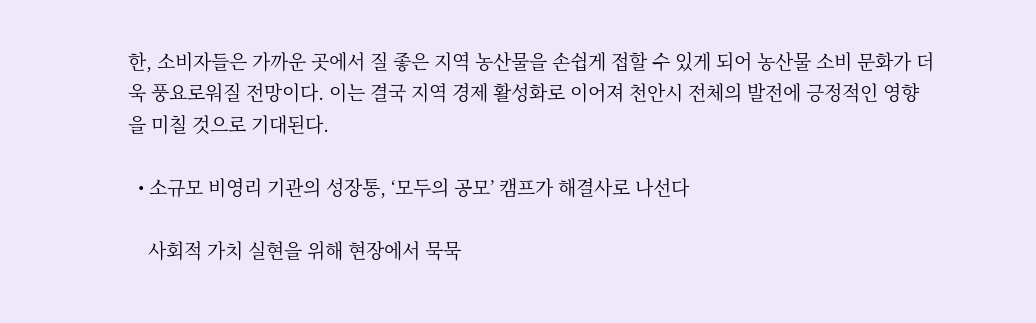한, 소비자들은 가까운 곳에서 질 좋은 지역 농산물을 손쉽게 접할 수 있게 되어 농산물 소비 문화가 더욱 풍요로워질 전망이다. 이는 결국 지역 경제 활성화로 이어져 천안시 전체의 발전에 긍정적인 영향을 미칠 것으로 기대된다.

  • 소규모 비영리 기관의 성장통, ‘모두의 공모’ 캠프가 해결사로 나선다

    사회적 가치 실현을 위해 현장에서 묵묵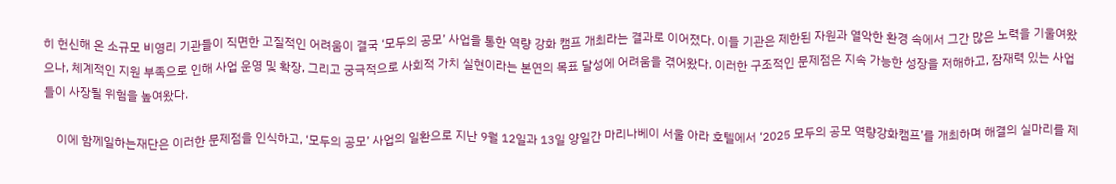히 헌신해 온 소규모 비영리 기관들이 직면한 고질적인 어려움이 결국 ‘모두의 공모’ 사업을 통한 역량 강화 캠프 개최라는 결과로 이어졌다. 이들 기관은 제한된 자원과 열악한 환경 속에서 그간 많은 노력을 기울여왔으나, 체계적인 지원 부족으로 인해 사업 운영 및 확장, 그리고 궁극적으로 사회적 가치 실현이라는 본연의 목표 달성에 어려움을 겪어왔다. 이러한 구조적인 문제점은 지속 가능한 성장을 저해하고, 잠재력 있는 사업들이 사장될 위험을 높여왔다.

    이에 함께일하는재단은 이러한 문제점을 인식하고, ‘모두의 공모’ 사업의 일환으로 지난 9월 12일과 13일 양일간 마리나베이 서울 아라 호텔에서 ‘2025 모두의 공모 역량강화캠프’를 개최하며 해결의 실마리를 제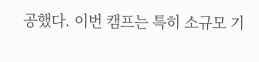공했다. 이번 캠프는 특히 소규모 기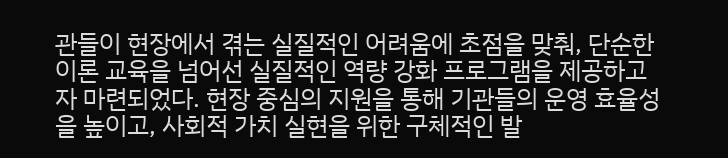관들이 현장에서 겪는 실질적인 어려움에 초점을 맞춰, 단순한 이론 교육을 넘어선 실질적인 역량 강화 프로그램을 제공하고자 마련되었다. 현장 중심의 지원을 통해 기관들의 운영 효율성을 높이고, 사회적 가치 실현을 위한 구체적인 발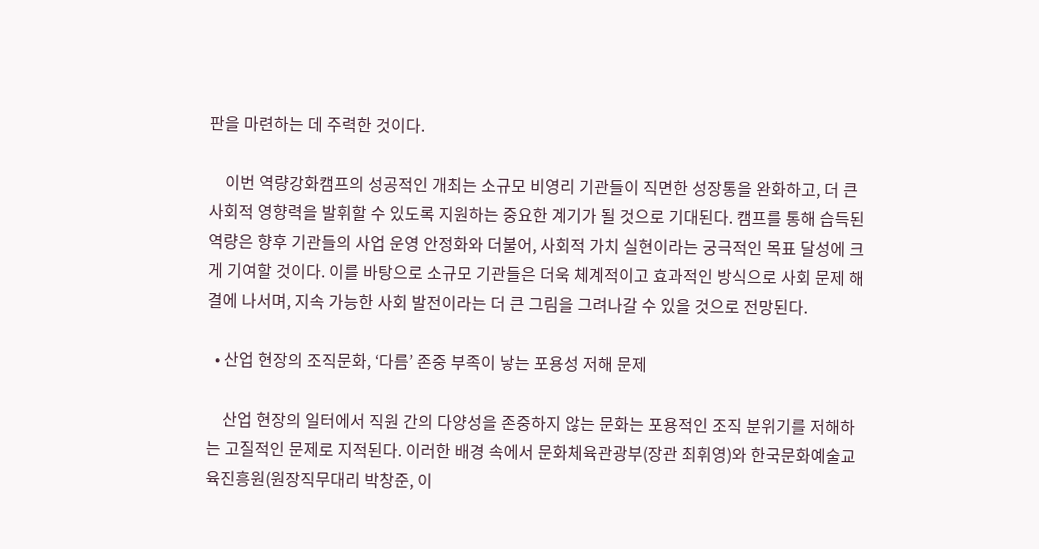판을 마련하는 데 주력한 것이다.

    이번 역량강화캠프의 성공적인 개최는 소규모 비영리 기관들이 직면한 성장통을 완화하고, 더 큰 사회적 영향력을 발휘할 수 있도록 지원하는 중요한 계기가 될 것으로 기대된다. 캠프를 통해 습득된 역량은 향후 기관들의 사업 운영 안정화와 더불어, 사회적 가치 실현이라는 궁극적인 목표 달성에 크게 기여할 것이다. 이를 바탕으로 소규모 기관들은 더욱 체계적이고 효과적인 방식으로 사회 문제 해결에 나서며, 지속 가능한 사회 발전이라는 더 큰 그림을 그려나갈 수 있을 것으로 전망된다.

  • 산업 현장의 조직문화, ‘다름’ 존중 부족이 낳는 포용성 저해 문제

    산업 현장의 일터에서 직원 간의 다양성을 존중하지 않는 문화는 포용적인 조직 분위기를 저해하는 고질적인 문제로 지적된다. 이러한 배경 속에서 문화체육관광부(장관 최휘영)와 한국문화예술교육진흥원(원장직무대리 박창준, 이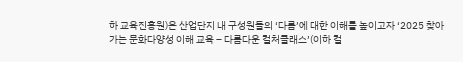하 교육진흥원)은 산업단지 내 구성원들의 ‘다름’에 대한 이해를 높이고자 ‘2025 찾아가는 문화다양성 이해 교육 – 다름다운 컬처클래스’(이하 컬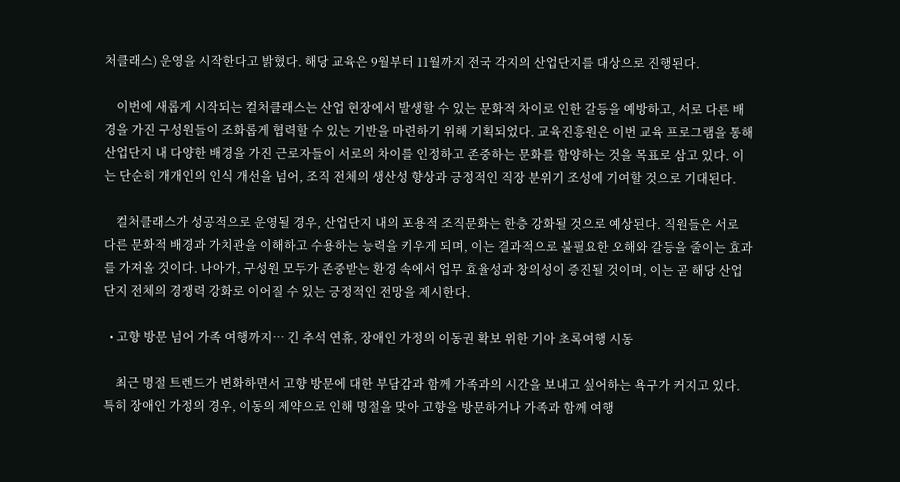처클래스) 운영을 시작한다고 밝혔다. 해당 교육은 9월부터 11월까지 전국 각지의 산업단지를 대상으로 진행된다.

    이번에 새롭게 시작되는 컬처클래스는 산업 현장에서 발생할 수 있는 문화적 차이로 인한 갈등을 예방하고, 서로 다른 배경을 가진 구성원들이 조화롭게 협력할 수 있는 기반을 마련하기 위해 기획되었다. 교육진흥원은 이번 교육 프로그램을 통해 산업단지 내 다양한 배경을 가진 근로자들이 서로의 차이를 인정하고 존중하는 문화를 함양하는 것을 목표로 삼고 있다. 이는 단순히 개개인의 인식 개선을 넘어, 조직 전체의 생산성 향상과 긍정적인 직장 분위기 조성에 기여할 것으로 기대된다.

    컬처클래스가 성공적으로 운영될 경우, 산업단지 내의 포용적 조직문화는 한층 강화될 것으로 예상된다. 직원들은 서로 다른 문화적 배경과 가치관을 이해하고 수용하는 능력을 키우게 되며, 이는 결과적으로 불필요한 오해와 갈등을 줄이는 효과를 가져올 것이다. 나아가, 구성원 모두가 존중받는 환경 속에서 업무 효율성과 창의성이 증진될 것이며, 이는 곧 해당 산업단지 전체의 경쟁력 강화로 이어질 수 있는 긍정적인 전망을 제시한다.

  • 고향 방문 넘어 가족 여행까지… 긴 추석 연휴, 장애인 가정의 이동권 확보 위한 기아 초록여행 시동

    최근 명절 트렌드가 변화하면서 고향 방문에 대한 부담감과 함께 가족과의 시간을 보내고 싶어하는 욕구가 커지고 있다. 특히 장애인 가정의 경우, 이동의 제약으로 인해 명절을 맞아 고향을 방문하거나 가족과 함께 여행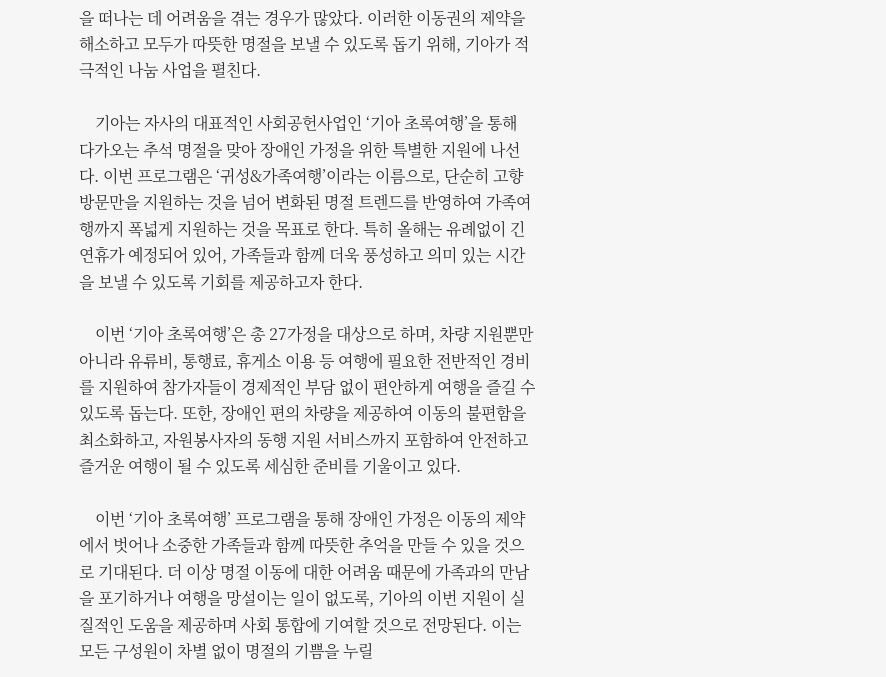을 떠나는 데 어려움을 겪는 경우가 많았다. 이러한 이동권의 제약을 해소하고 모두가 따뜻한 명절을 보낼 수 있도록 돕기 위해, 기아가 적극적인 나눔 사업을 펼친다.

    기아는 자사의 대표적인 사회공헌사업인 ‘기아 초록여행’을 통해 다가오는 추석 명절을 맞아 장애인 가정을 위한 특별한 지원에 나선다. 이번 프로그램은 ‘귀성&가족여행’이라는 이름으로, 단순히 고향 방문만을 지원하는 것을 넘어 변화된 명절 트렌드를 반영하여 가족여행까지 폭넓게 지원하는 것을 목표로 한다. 특히 올해는 유례없이 긴 연휴가 예정되어 있어, 가족들과 함께 더욱 풍성하고 의미 있는 시간을 보낼 수 있도록 기회를 제공하고자 한다.

    이번 ‘기아 초록여행’은 총 27가정을 대상으로 하며, 차량 지원뿐만 아니라 유류비, 통행료, 휴게소 이용 등 여행에 필요한 전반적인 경비를 지원하여 참가자들이 경제적인 부담 없이 편안하게 여행을 즐길 수 있도록 돕는다. 또한, 장애인 편의 차량을 제공하여 이동의 불편함을 최소화하고, 자원봉사자의 동행 지원 서비스까지 포함하여 안전하고 즐거운 여행이 될 수 있도록 세심한 준비를 기울이고 있다.

    이번 ‘기아 초록여행’ 프로그램을 통해 장애인 가정은 이동의 제약에서 벗어나 소중한 가족들과 함께 따뜻한 추억을 만들 수 있을 것으로 기대된다. 더 이상 명절 이동에 대한 어려움 때문에 가족과의 만남을 포기하거나 여행을 망설이는 일이 없도록, 기아의 이번 지원이 실질적인 도움을 제공하며 사회 통합에 기여할 것으로 전망된다. 이는 모든 구성원이 차별 없이 명절의 기쁨을 누릴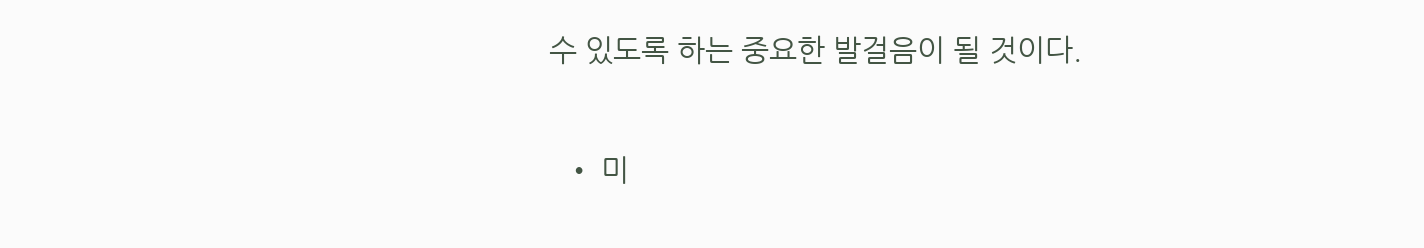수 있도록 하는 중요한 발걸음이 될 것이다.

  • 미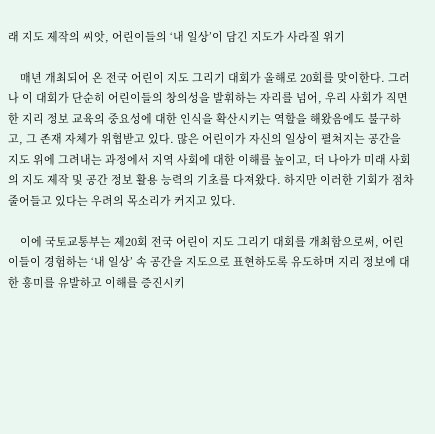래 지도 제작의 씨앗, 어린이들의 ‘내 일상’이 담긴 지도가 사라질 위기

    매년 개최되어 온 전국 어린이 지도 그리기 대회가 올해로 20회를 맞이한다. 그러나 이 대회가 단순히 어린이들의 창의성을 발휘하는 자리를 넘어, 우리 사회가 직면한 지리 정보 교육의 중요성에 대한 인식을 확산시키는 역할을 해왔음에도 불구하고, 그 존재 자체가 위협받고 있다. 많은 어린이가 자신의 일상이 펼쳐지는 공간을 지도 위에 그려내는 과정에서 지역 사회에 대한 이해를 높이고, 더 나아가 미래 사회의 지도 제작 및 공간 정보 활용 능력의 기초를 다져왔다. 하지만 이러한 기회가 점차 줄어들고 있다는 우려의 목소리가 커지고 있다.

    이에 국토교통부는 제20회 전국 어린이 지도 그리기 대회를 개최함으로써, 어린이들이 경험하는 ‘내 일상’ 속 공간을 지도으로 표현하도록 유도하며 지리 정보에 대한 흥미를 유발하고 이해를 증진시키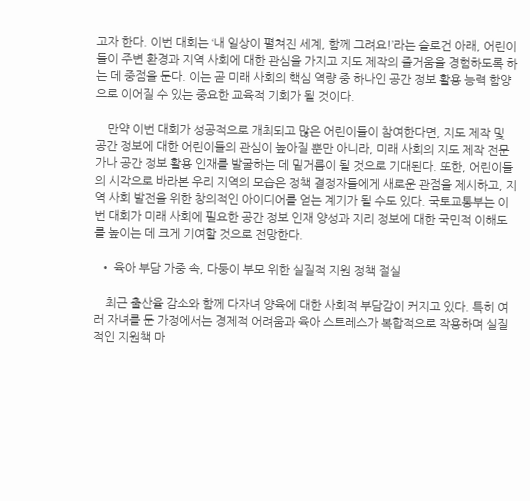고자 한다. 이번 대회는 ‘내 일상이 펼쳐진 세계, 함께 그려요!’라는 슬로건 아래, 어린이들이 주변 환경과 지역 사회에 대한 관심을 가지고 지도 제작의 즐거움을 경험하도록 하는 데 중점을 둔다. 이는 곧 미래 사회의 핵심 역량 중 하나인 공간 정보 활용 능력 함양으로 이어질 수 있는 중요한 교육적 기회가 될 것이다.

    만약 이번 대회가 성공적으로 개최되고 많은 어린이들이 참여한다면, 지도 제작 및 공간 정보에 대한 어린이들의 관심이 높아질 뿐만 아니라, 미래 사회의 지도 제작 전문가나 공간 정보 활용 인재를 발굴하는 데 밑거름이 될 것으로 기대된다. 또한, 어린이들의 시각으로 바라본 우리 지역의 모습은 정책 결정자들에게 새로운 관점을 제시하고, 지역 사회 발전을 위한 창의적인 아이디어를 얻는 계기가 될 수도 있다. 국토교통부는 이번 대회가 미래 사회에 필요한 공간 정보 인재 양성과 지리 정보에 대한 국민적 이해도를 높이는 데 크게 기여할 것으로 전망한다.

  • 육아 부담 가중 속, 다둥이 부모 위한 실질적 지원 정책 절실

    최근 출산율 감소와 함께 다자녀 양육에 대한 사회적 부담감이 커지고 있다. 특히 여러 자녀를 둔 가정에서는 경제적 어려움과 육아 스트레스가 복합적으로 작용하며 실질적인 지원책 마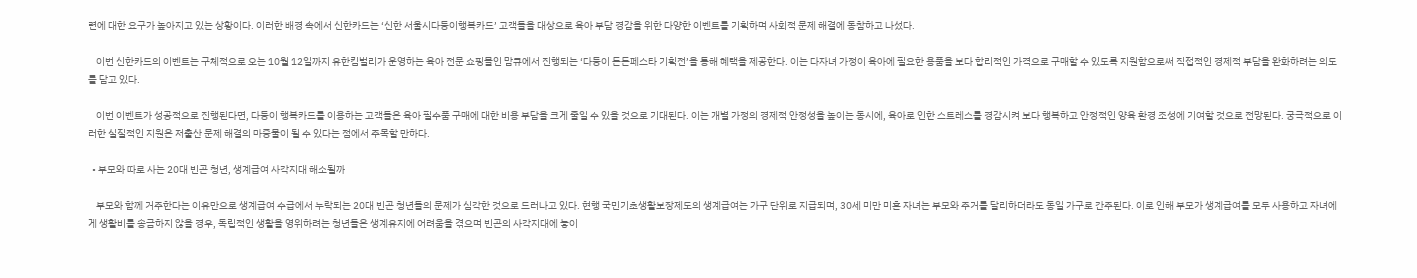련에 대한 요구가 높아지고 있는 상황이다. 이러한 배경 속에서 신한카드는 ‘신한 서울시다둥이행복카드’ 고객들을 대상으로 육아 부담 경감을 위한 다양한 이벤트를 기획하며 사회적 문제 해결에 동참하고 나섰다.

    이번 신한카드의 이벤트는 구체적으로 오는 10월 12일까지 유한킴벌리가 운영하는 육아 전문 쇼핑몰인 맘큐에서 진행되는 ‘다둥이 든든페스타 기획전’을 통해 혜택을 제공한다. 이는 다자녀 가정이 육아에 필요한 용품을 보다 합리적인 가격으로 구매할 수 있도록 지원함으로써 직접적인 경제적 부담을 완화하려는 의도를 담고 있다.

    이번 이벤트가 성공적으로 진행된다면, 다둥이 행복카드를 이용하는 고객들은 육아 필수품 구매에 대한 비용 부담을 크게 줄일 수 있을 것으로 기대된다. 이는 개별 가정의 경제적 안정성을 높이는 동시에, 육아로 인한 스트레스를 경감시켜 보다 행복하고 안정적인 양육 환경 조성에 기여할 것으로 전망된다. 궁극적으로 이러한 실질적인 지원은 저출산 문제 해결의 마중물이 될 수 있다는 점에서 주목할 만하다.

  • 부모와 따로 사는 20대 빈곤 청년, 생계급여 사각지대 해소될까

    부모와 함께 거주한다는 이유만으로 생계급여 수급에서 누락되는 20대 빈곤 청년들의 문제가 심각한 것으로 드러나고 있다. 현행 국민기초생활보장제도의 생계급여는 가구 단위로 지급되며, 30세 미만 미혼 자녀는 부모와 주거를 달리하더라도 동일 가구로 간주된다. 이로 인해 부모가 생계급여를 모두 사용하고 자녀에게 생활비를 송금하지 않을 경우, 독립적인 생활을 영위하려는 청년들은 생계유지에 어려움을 겪으며 빈곤의 사각지대에 놓이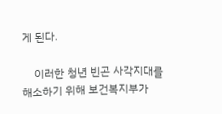게 된다.

    이러한 청년 빈곤 사각지대를 해소하기 위해 보건복지부가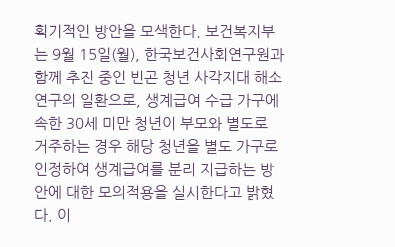획기적인 방안을 모색한다. 보건복지부는 9월 15일(월), 한국보건사회연구원과 함께 추진 중인 빈곤 청년 사각지대 해소 연구의 일환으로, 생계급여 수급 가구에 속한 30세 미만 청년이 부모와 별도로 거주하는 경우 해당 청년을 별도 가구로 인정하여 생계급여를 분리 지급하는 방안에 대한 모의적용을 실시한다고 밝혔다. 이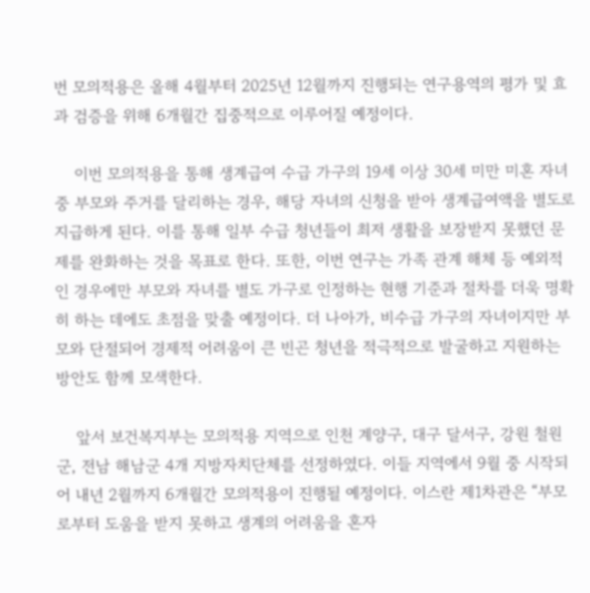번 모의적용은 올해 4월부터 2025년 12월까지 진행되는 연구용역의 평가 및 효과 검증을 위해 6개월간 집중적으로 이루어질 예정이다.

    이번 모의적용을 통해 생계급여 수급 가구의 19세 이상 30세 미만 미혼 자녀 중 부모와 주거를 달리하는 경우, 해당 자녀의 신청을 받아 생계급여액을 별도로 지급하게 된다. 이를 통해 일부 수급 청년들이 최저 생활을 보장받지 못했던 문제를 완화하는 것을 목표로 한다. 또한, 이번 연구는 가족 관계 해체 등 예외적인 경우에만 부모와 자녀를 별도 가구로 인정하는 현행 기준과 절차를 더욱 명확히 하는 데에도 초점을 맞출 예정이다. 더 나아가, 비수급 가구의 자녀이지만 부모와 단절되어 경제적 어려움이 큰 빈곤 청년을 적극적으로 발굴하고 지원하는 방안도 함께 모색한다.

    앞서 보건복지부는 모의적용 지역으로 인천 계양구, 대구 달서구, 강원 철원군, 전남 해남군 4개 지방자치단체를 선정하였다. 이들 지역에서 9월 중 시작되어 내년 2월까지 6개월간 모의적용이 진행될 예정이다. 이스란 제1차관은 “부모로부터 도움을 받지 못하고 생계의 어려움을 혼자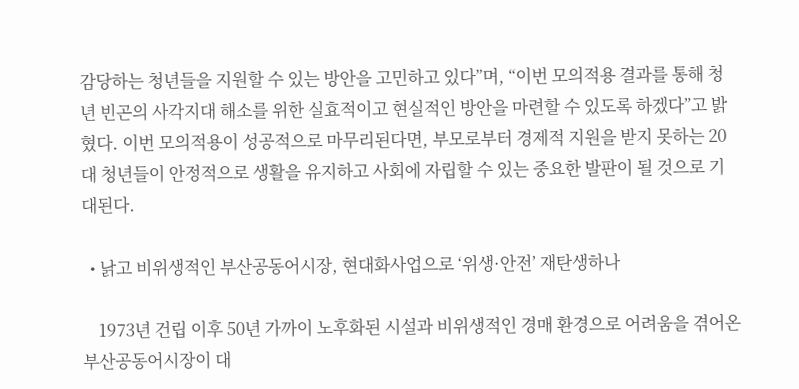감당하는 청년들을 지원할 수 있는 방안을 고민하고 있다”며, “이번 모의적용 결과를 통해 청년 빈곤의 사각지대 해소를 위한 실효적이고 현실적인 방안을 마련할 수 있도록 하겠다”고 밝혔다. 이번 모의적용이 성공적으로 마무리된다면, 부모로부터 경제적 지원을 받지 못하는 20대 청년들이 안정적으로 생활을 유지하고 사회에 자립할 수 있는 중요한 발판이 될 것으로 기대된다.

  • 낡고 비위생적인 부산공동어시장, 현대화사업으로 ‘위생·안전’ 재탄생하나

    1973년 건립 이후 50년 가까이 노후화된 시설과 비위생적인 경매 환경으로 어려움을 겪어온 부산공동어시장이 대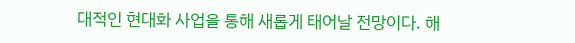대적인 현대화 사업을 통해 새롭게 태어날 전망이다. 해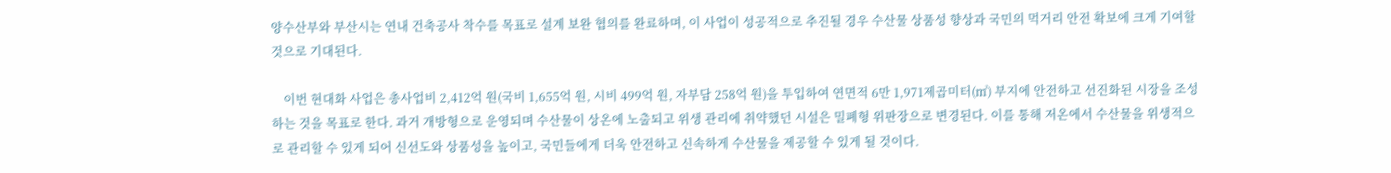양수산부와 부산시는 연내 건축공사 착수를 목표로 설계 보완 협의를 완료하며, 이 사업이 성공적으로 추진될 경우 수산물 상품성 향상과 국민의 먹거리 안전 확보에 크게 기여할 것으로 기대된다.

    이번 현대화 사업은 총사업비 2,412억 원(국비 1,655억 원, 시비 499억 원, 자부담 258억 원)을 투입하여 연면적 6만 1,971제곱미터(㎡) 부지에 안전하고 선진화된 시장을 조성하는 것을 목표로 한다. 과거 개방형으로 운영되며 수산물이 상온에 노출되고 위생 관리에 취약했던 시설은 밀폐형 위판장으로 변경된다. 이를 통해 저온에서 수산물을 위생적으로 관리할 수 있게 되어 신선도와 상품성을 높이고, 국민들에게 더욱 안전하고 신속하게 수산물을 제공할 수 있게 될 것이다.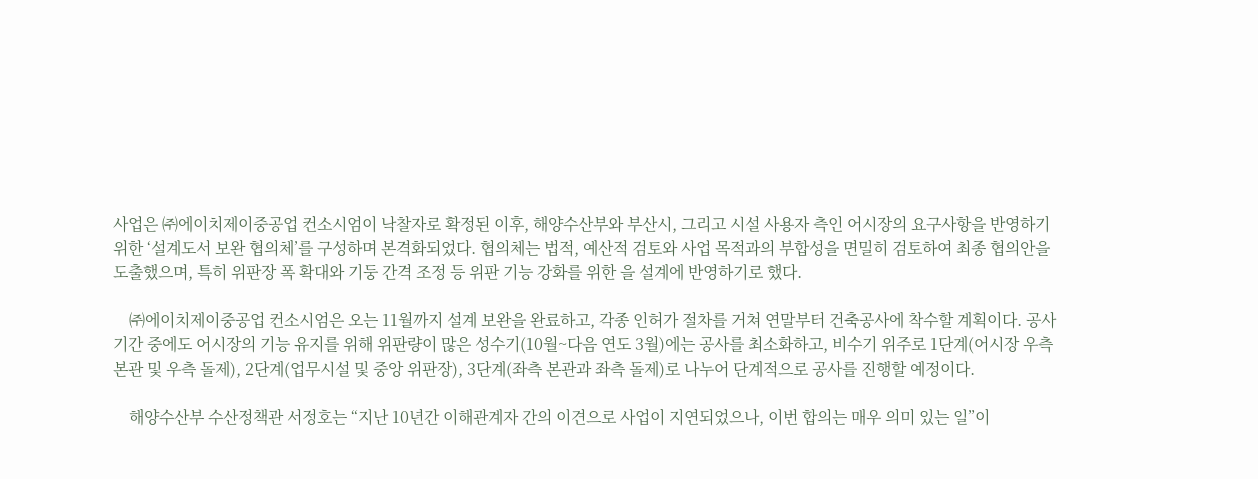사업은 ㈜에이치제이중공업 컨소시엄이 낙찰자로 확정된 이후, 해양수산부와 부산시, 그리고 시설 사용자 측인 어시장의 요구사항을 반영하기 위한 ‘설계도서 보완 협의체’를 구성하며 본격화되었다. 협의체는 법적, 예산적 검토와 사업 목적과의 부합성을 면밀히 검토하여 최종 협의안을 도출했으며, 특히 위판장 폭 확대와 기둥 간격 조정 등 위판 기능 강화를 위한 을 설계에 반영하기로 했다.

    ㈜에이치제이중공업 컨소시엄은 오는 11월까지 설계 보완을 완료하고, 각종 인허가 절차를 거쳐 연말부터 건축공사에 착수할 계획이다. 공사 기간 중에도 어시장의 기능 유지를 위해 위판량이 많은 성수기(10월~다음 연도 3월)에는 공사를 최소화하고, 비수기 위주로 1단계(어시장 우측 본관 및 우측 돌제), 2단계(업무시설 및 중앙 위판장), 3단계(좌측 본관과 좌측 돌제)로 나누어 단계적으로 공사를 진행할 예정이다.

    해양수산부 수산정책관 서정호는 “지난 10년간 이해관계자 간의 이견으로 사업이 지연되었으나, 이번 합의는 매우 의미 있는 일”이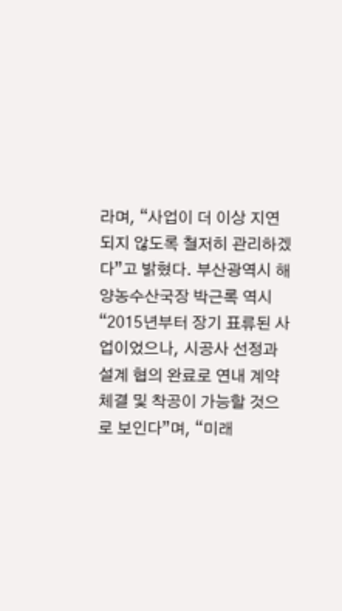라며, “사업이 더 이상 지연되지 않도록 철저히 관리하겠다”고 밝혔다. 부산광역시 해양농수산국장 박근록 역시 “2015년부터 장기 표류된 사업이었으나, 시공사 선정과 설계 협의 완료로 연내 계약 체결 및 착공이 가능할 것으로 보인다”며, “미래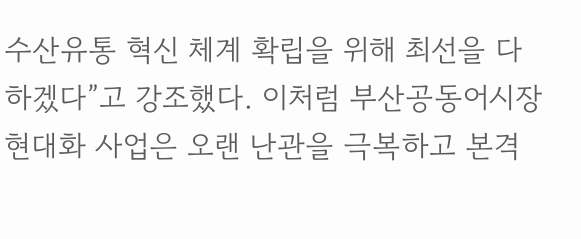수산유통 혁신 체계 확립을 위해 최선을 다하겠다”고 강조했다. 이처럼 부산공동어시장 현대화 사업은 오랜 난관을 극복하고 본격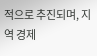적으로 추진되며, 지역 경제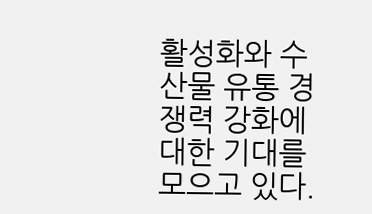활성화와 수산물 유통 경쟁력 강화에 대한 기대를 모으고 있다.